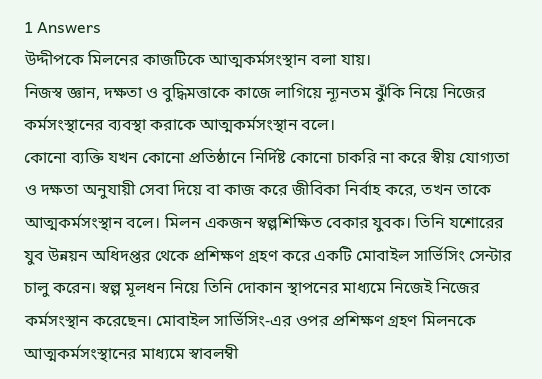1 Answers
উদ্দীপকে মিলনের কাজটিকে আত্মকর্মসংস্থান বলা যায়।
নিজস্ব জ্ঞান, দক্ষতা ও বুদ্ধিমত্তাকে কাজে লাগিয়ে ন্যূনতম ঝুঁকি নিয়ে নিজের কর্মসংস্থানের ব্যবস্থা করাকে আত্মকর্মসংস্থান বলে।
কোনো ব্যক্তি যখন কোনো প্রতিষ্ঠানে নির্দিষ্ট কোনো চাকরি না করে স্বীয় যোগ্যতা ও দক্ষতা অনুযায়ী সেবা দিয়ে বা কাজ করে জীবিকা নির্বাহ করে, তখন তাকে আত্মকর্মসংস্থান বলে। মিলন একজন স্বল্পশিক্ষিত বেকার যুবক। তিনি যশোরের যুব উন্নয়ন অধিদপ্তর থেকে প্রশিক্ষণ গ্রহণ করে একটি মোবাইল সার্ভিসিং সেন্টার চালু করেন। স্বল্প মূলধন নিয়ে তিনি দোকান স্থাপনের মাধ্যমে নিজেই নিজের কর্মসংস্থান করেছেন। মোবাইল সার্ভিসিং-এর ওপর প্রশিক্ষণ গ্রহণ মিলনকে আত্মকর্মসংস্থানের মাধ্যমে স্বাবলম্বী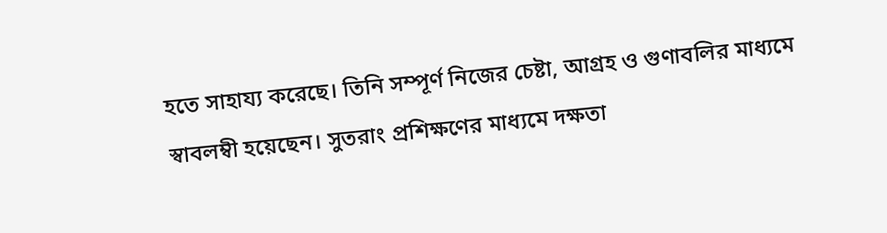হতে সাহায্য করেছে। তিনি সম্পূর্ণ নিজের চেষ্টা, আগ্রহ ও গুণাবলির মাধ্যমে স্বাবলম্বী হয়েছেন। সুতরাং প্রশিক্ষণের মাধ্যমে দক্ষতা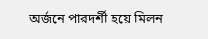অর্জনে পারদর্শী হয়ে মিলন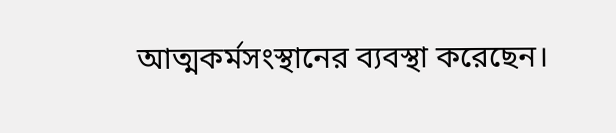আত্মকর্মসংস্থানের ব্যবস্থা করেছেন।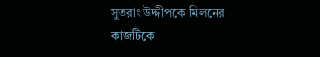সুতরাং উদ্দীপকে মিলনের কাজটিকে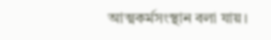আত্মকর্মসংস্থান বলা যায়।